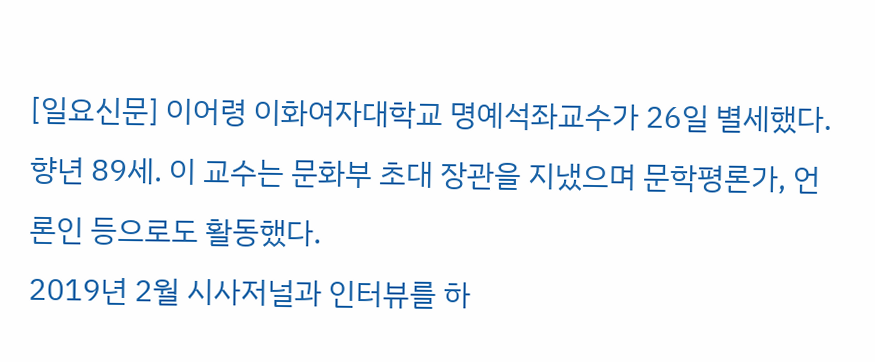[일요신문] 이어령 이화여자대학교 명예석좌교수가 26일 별세했다. 향년 89세. 이 교수는 문화부 초대 장관을 지냈으며 문학평론가, 언론인 등으로도 활동했다.
2019년 2월 시사저널과 인터뷰를 하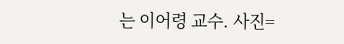는 이어령 교수. 사진=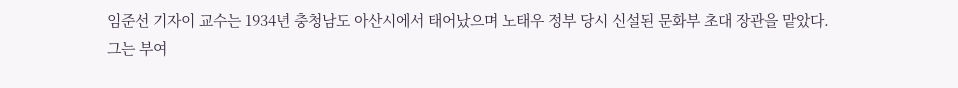임준선 기자이 교수는 1934년 충청남도 아산시에서 태어났으며 노태우 정부 당시 신설된 문화부 초대 장관을 맡았다.
그는 부여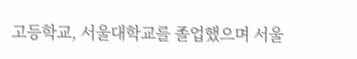고등학교, 서울대학교를 졸업했으며 서울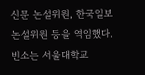신문 논설위원, 한국일보 논설위원 등을 역임했다.
빈소는 서울대학교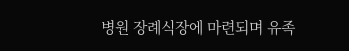병원 장례식장에 마련되며 유족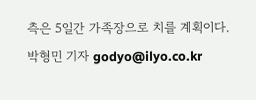측은 5일간 가족장으로 치를 계획이다.
박형민 기자 godyo@ilyo.co.kr